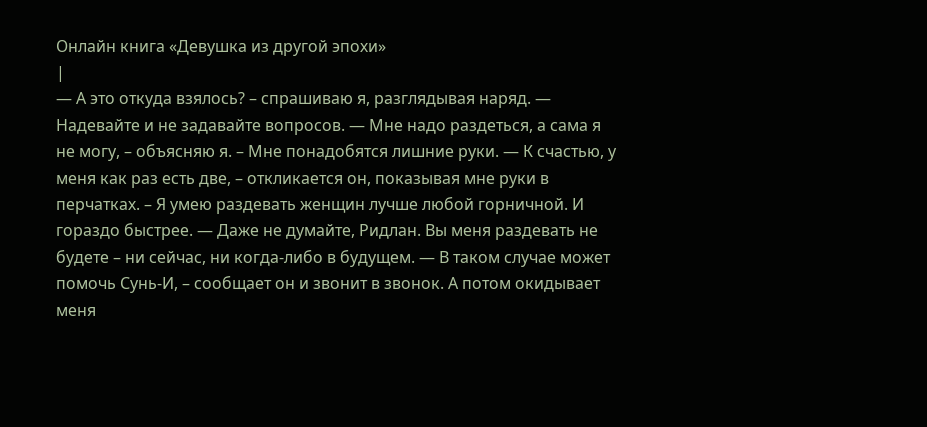Онлайн книга «Девушка из другой эпохи»
|
— А это откуда взялось? – спрашиваю я, разглядывая наряд. — Надевайте и не задавайте вопросов. — Мне надо раздеться, а сама я не могу, – объясняю я. – Мне понадобятся лишние руки. — К счастью, у меня как раз есть две, – откликается он, показывая мне руки в перчатках. – Я умею раздевать женщин лучше любой горничной. И гораздо быстрее. — Даже не думайте, Ридлан. Вы меня раздевать не будете – ни сейчас, ни когда-либо в будущем. — В таком случае может помочь Сунь-И, – сообщает он и звонит в звонок. А потом окидывает меня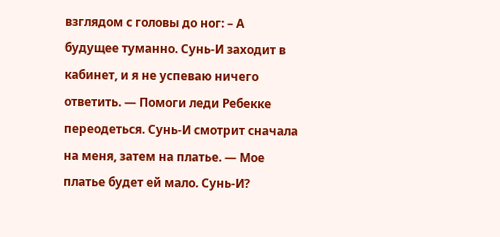взглядом с головы до ног: – А будущее туманно. Сунь-И заходит в кабинет, и я не успеваю ничего ответить. — Помоги леди Ребекке переодеться. Сунь-И смотрит сначала на меня, затем на платье. — Мое платье будет ей мало. Сунь-И?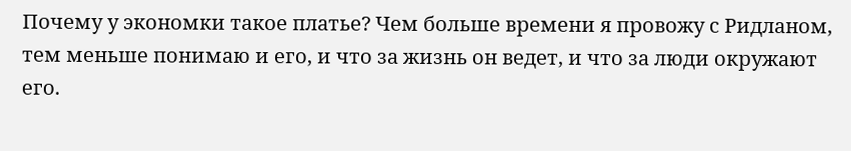Почему у экономки такое платье? Чем больше времени я провожу с Ридланом, тем меньше понимаю и его, и что за жизнь он ведет, и что за люди окружают его.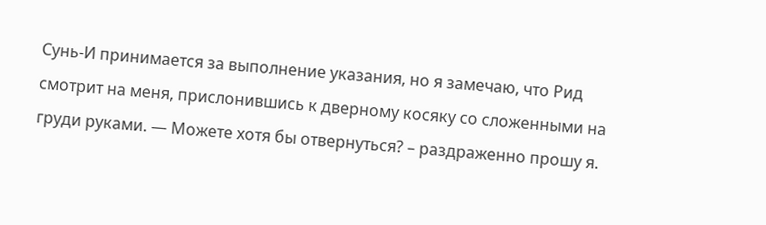Сунь-И принимается за выполнение указания, но я замечаю, что Рид смотрит на меня, прислонившись к дверному косяку со сложенными на груди руками. — Можете хотя бы отвернуться? – раздраженно прошу я.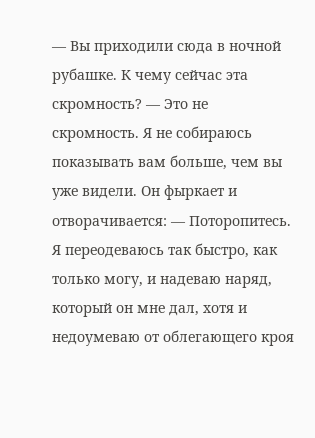— Вы приходили сюда в ночной рубашке. К чему сейчас эта скромность? — Это не скромность. Я не собираюсь показывать вам больше, чем вы уже видели. Он фыркает и отворачивается: — Поторопитесь. Я переодеваюсь так быстро, как только могу, и надеваю наряд, который он мне дал, хотя и недоумеваю от облегающего кроя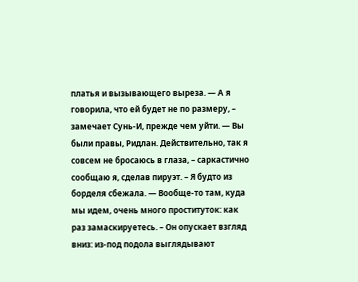платья и вызывающего выреза. — А я говорила, что ей будет не по размеру, – замечает Сунь-И, прежде чем уйти. — Вы были правы, Ридлан. Действительно, так я совсем не бросаюсь в глаза, – саркастично сообщаю я, сделав пируэт. – Я будто из борделя сбежала. — Вообще-то там, куда мы идем, очень много проституток: как раз замаскируетесь. – Он опускает взгляд вниз: из-под подола выглядывают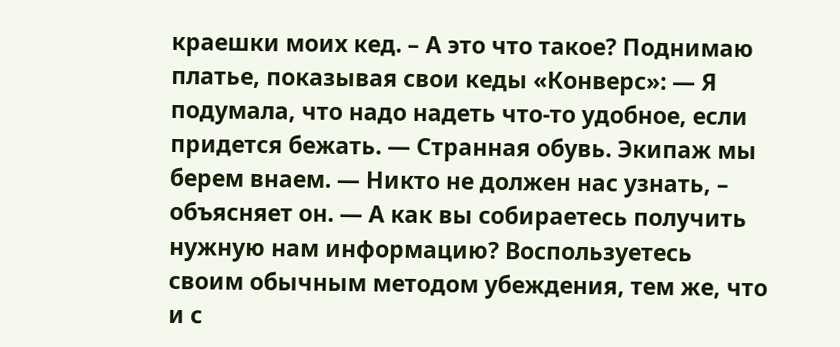краешки моих кед. – А это что такое? Поднимаю платье, показывая свои кеды «Конверс»: — Я подумала, что надо надеть что-то удобное, если придется бежать. — Странная обувь. Экипаж мы берем внаем. — Никто не должен нас узнать, – объясняет он. — А как вы собираетесь получить нужную нам информацию? Воспользуетесь своим обычным методом убеждения, тем же, что и с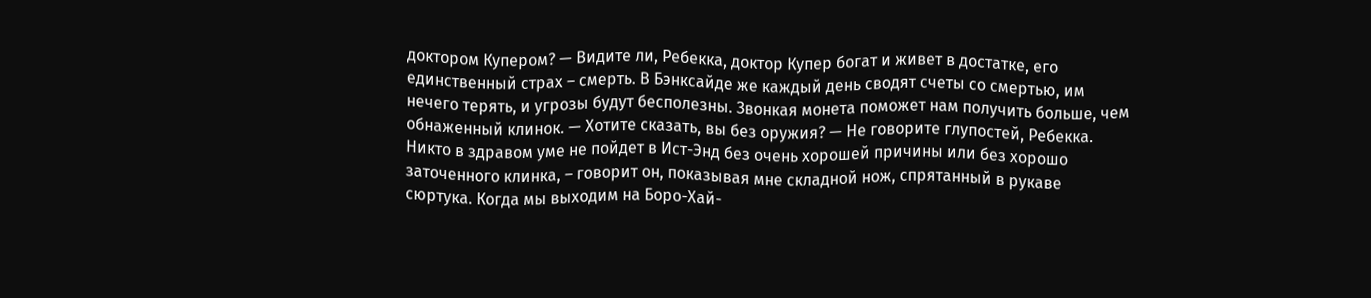доктором Купером? — Видите ли, Ребекка, доктор Купер богат и живет в достатке, его единственный страх – смерть. В Бэнксайде же каждый день сводят счеты со смертью, им нечего терять, и угрозы будут бесполезны. Звонкая монета поможет нам получить больше, чем обнаженный клинок. — Хотите сказать, вы без оружия? — Не говорите глупостей, Ребекка. Никто в здравом уме не пойдет в Ист-Энд без очень хорошей причины или без хорошо заточенного клинка, – говорит он, показывая мне складной нож, спрятанный в рукаве сюртука. Когда мы выходим на Боро-Хай-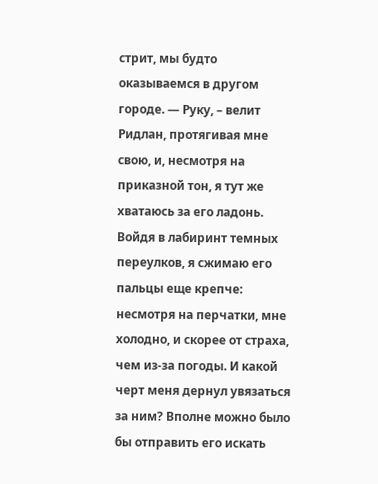стрит, мы будто оказываемся в другом городе. — Руку, – велит Ридлан, протягивая мне свою, и, несмотря на приказной тон, я тут же хватаюсь за его ладонь. Войдя в лабиринт темных переулков, я сжимаю его пальцы еще крепче: несмотря на перчатки, мне холодно, и скорее от страха, чем из-за погоды. И какой черт меня дернул увязаться за ним? Вполне можно было бы отправить его искать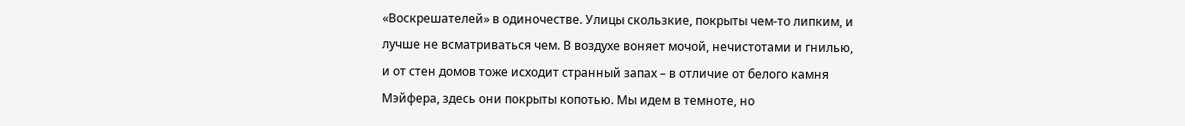«Воскрешателей» в одиночестве. Улицы скользкие, покрыты чем-то липким, и лучше не всматриваться чем. В воздухе воняет мочой, нечистотами и гнилью, и от стен домов тоже исходит странный запах – в отличие от белого камня Мэйфера, здесь они покрыты копотью. Мы идем в темноте, но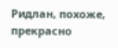Ридлан, похоже, прекрасно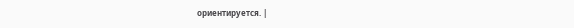ориентируется. |